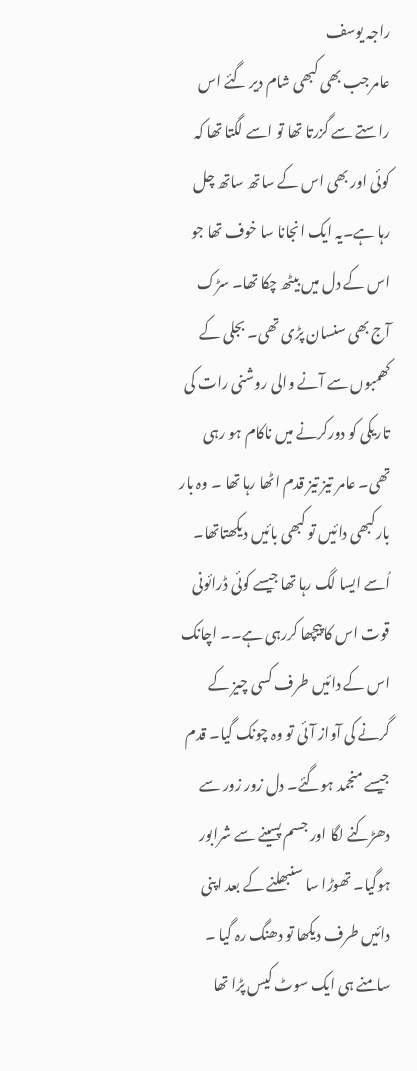راجہ یوسف
عامرجب بھی کبھی شام دیر گئے اس راستے سے گزرتا تھا تو اسے لگتا تھا کہ کوئی اور بھی اس کے ساتھ ساتھ چل رہا ہے۔یہ ایک انجانا سا خوف تھا جو اس کے دل میں بیٹھ چکا تھا۔ سڑک آج بھی سنسان پڑی تھی۔ بجلی کے کھمبوں سے آنے والی روشنی رات کی تاریکی کو دورکرنے میں ناکام ہو رہی تھی۔ عامر تیز تیز قدم اٹھا رہا تھا ۔ وہ بار بارکبھی دائیں تو کبھی بائیں دیکھتاتھا۔ اُسے ایسا لگ رہا تھا جیسے کوئی ڈرائونی قوت اس کا پیچھا کررہی ہے۔۔ اچانک اس کے دائیں طرف کسی چیز کے گرنے کی آواز آئی تو وہ چونک گیا۔ قدم جیسے منجمد ہوگئے۔ دل زور زور سے دھڑکنے لگا اور جسم پسینے سے شرابور ہوگیا۔ تھوڑا سا سنبھلنے کے بعد اپنی دائیں طرف دیکھا تو دھنگ رہ گیا ۔ سامنے ہی ایک سوٹ کیس پڑا تھا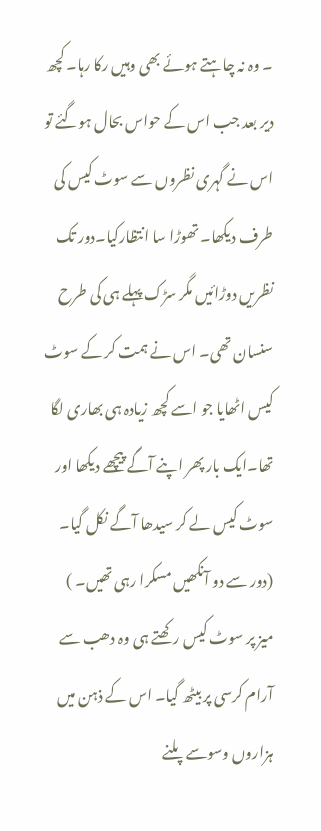۔ وہ نہ چاہتے ہوئے بھی وہیں رکا رہا۔ کچھ دیر بعد جب اس کے حواس بحال ہوگئے تو اس نے گہری نظروں سے سوٹ کیس کی طرف دیکھا۔ تھوڑا سا انتظارکیا۔دور تک نظریں دوڑائیں مگر سڑک پہلے ہی کی طرح سنسان تھی۔ اس نے ہمت کر کے سوٹ کیس اٹھایا جو اسے کچھ زیادہ ہی بھاری لگا تھا۔ایک بار پھر اپنے آگے پیچھے دیکھا اور سوٹ کیس لے کر سیدھا آگے نکل گیا۔
(دور سے دو آنکھیں مسکرا رہی تھیں۔ )
میز پر سوٹ کیس رکھتے ہی وہ دھب سے آرام کرسی پر بیٹھ گیا۔ اس کے ذہن میں ہزاروں وسوسے پلنے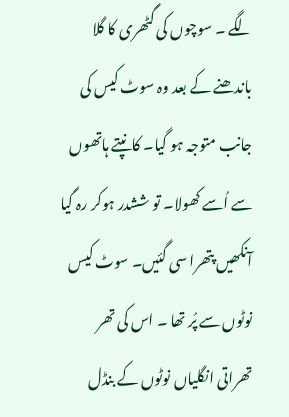لگے ۔ سوچوں کی گٹھری کا گلا باندھنے کے بعد وہ سوٹ کیس کی جانب متوجہ ہو گیا۔ کانپتے ہاتھوں سے اُسے کھولا۔ تو ششدر ہوکر رہ گیا آنکھیں پتھرا سی گئیں۔ سوٹ کیس نوٹوں سے پُر تھا ۔ اس کی تھر تھراتی انگلیاں نوٹوں کے بنڈل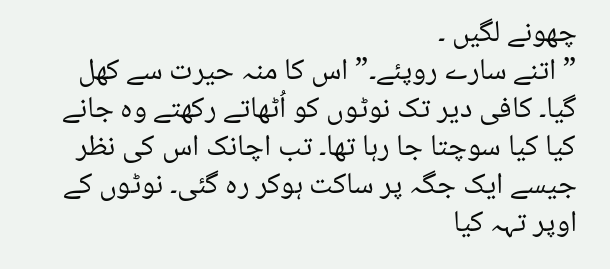چھونے لگیں ۔
” اتنے سارے روپئے۔” اس کا منہ حیرت سے کھل گیا۔ کافی دیر تک نوٹوں کو اُٹھاتے رکھتے وہ جانے کیا کیا سوچتا جا رہا تھا۔ تب اچانک اس کی نظر جیسے ایک جگہ پر ساکت ہوکر رہ گئی۔ نوٹوں کے اوپر تہہ کیا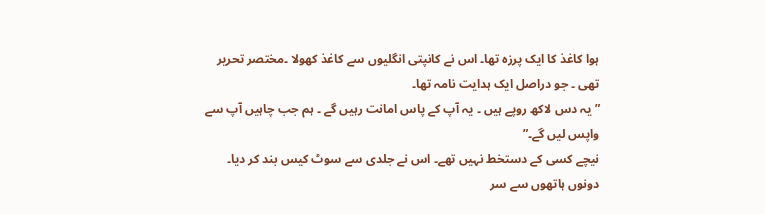ہوا کاغذ کا ایک پرزہ تھا۔ اس نے کانپتی انگلیوں سے کاغذ کھولا ۔مختصر تحریر تھی ۔ جو دراصل ایک ہدایت نامہ تھا۔
” یہ دس لاکھ روپے ہیں ۔ یہ آپ کے پاس امانت رہیں گے ۔ ہم جب چاہیں آپ سے واپس لیں گے۔”
نیچے کسی کے دستخط نہیں تھے۔ اس نے جلدی سے سوٹ کیس بند کر دیا۔ دونوں ہاتھوں سے سر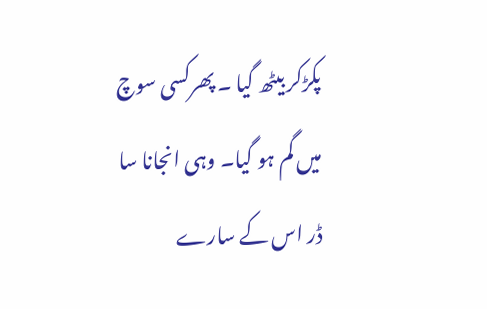پکڑکر بیٹھ گیا ۔ پھرکسی سوچ میں گم ہو گیا۔ وہی انجانا سا ڈر اس کے سارے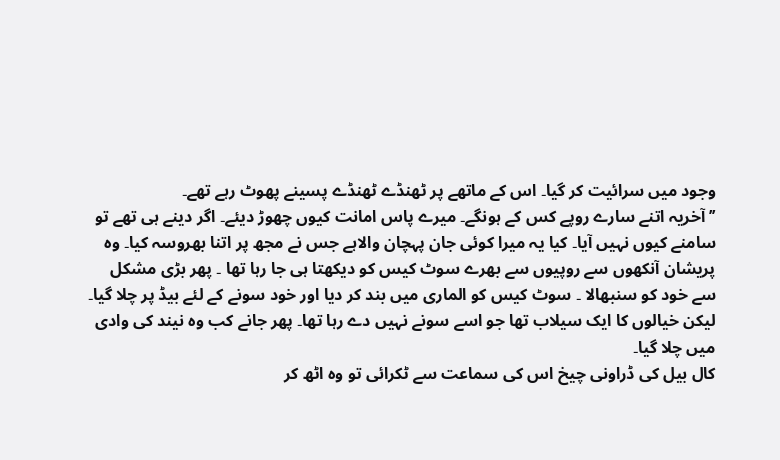وجود میں سرائیت کر گیا۔ اس کے ماتھے پر ٹھنڈے ٹھنڈے پسینے پھوٹ رہے تھے۔
’’ آخریہ اتنے سارے روپے کس کے ہونگے۔ میرے پاس امانت کیوں چھوڑ دیئے۔ اگر دینے ہی تھے تو سامنے کیوں نہیں آیا۔ کیا یہ میرا کوئی جان پہچان والاہے جس نے مجھ پر اتنا بھروسہ کیا۔ وہ پریشان آنکھوں سے روپیوں سے بھرے سوٹ کیس کو دیکھتا ہی جا رہا تھا ۔ پھر بڑی مشکل سے خود کو سنبھالا ۔ سوٹ کیس کو الماری میں بند کر دیا اور خود سونے کے لئے بیڈ پر چلا گیا۔ لیکن خیالوں کا ایک سیلاب تھا جو اسے سونے نہیں دے رہا تھا۔ پھر جانے کب وہ نیند کی وادی میں چلا گیا۔
کال بیل کی ڈراونی چیخ اس کی سماعت سے ٹکرائی تو وہ اٹھ کر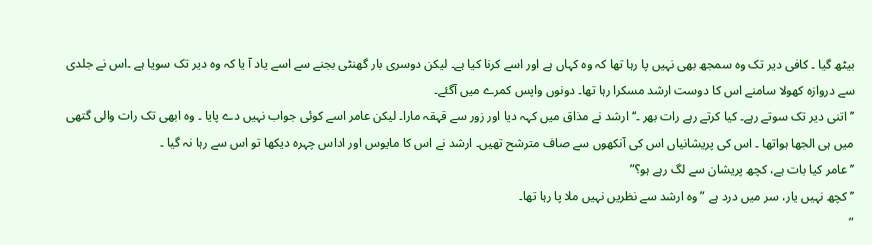بیٹھ گیا ۔ کافی دیر تک وہ سمجھ بھی نہیں پا رہا تھا کہ وہ کہاں ہے اور اسے کرنا کیا ہے۔ لیکن دوسری بار گھنٹی بجنے سے اسے یاد آ یا کہ وہ دیر تک سویا ہے ۔اس نے جلدی سے دروازہ کھولا سامنے اس کا دوست ارشد مسکرا رہا تھا۔ دونوں واپس کمرے میں آگئے۔
’’ اتنی دیر تک سوتے رہے۔ کیا کرتے رہے رات بھر ۔‘‘ ارشد نے مذاق میں کہہ دیا اور زور سے قہقہ مارا۔ لیکن عامر اسے کوئی جواب نہیں دے پایا ۔ وہ ابھی تک رات والی گتھی میں ہی الجھا ہواتھا ۔ اس کی پریشانیاں اس کی آنکھوں سے صاف مترشح تھیں۔ ارشد نے اس کا مایوس اور اداس چہرہ دیکھا تو اس سے رہا نہ گیا ۔
’’ عامر کیا بات ہے، کچھ پریشان سے لگ رہے ہو؟”
’’ کچھ نہیں یار، سر میں درد ہے ” وہ ارشد سے نظریں نہیں ملا پا رہا تھا۔
”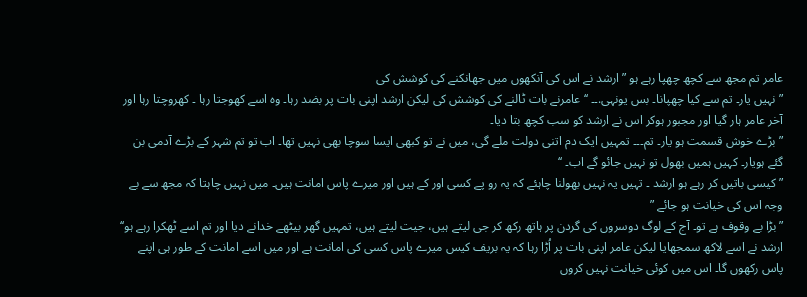عامر تم مجھ سے کچھ چھپا رہے ہو ” ارشد نے اس کی آنکھوں میں جھانکنے کی کوشش کی
” نہیں یار۔ تم سے کیا چھپانا۔ بس یونہی.۔۔ ‘‘ عامرنے بات ٹالنے کی کوشش کی لیکن ارشد اپنی بات پر بضد رہا۔ وہ اسے کھوجتا رہا ۔ کھروچتا رہا اور آخر عامر ہار گیا اور مجبور ہوکر اس نے ارشد کو سب کچھ بتا دیا۔
” بڑے خوش قسمت ہو یار۔ تم۔۔۔ تمہیں ایک دم اتنی دولت ملے گی، میں نے تو کبھی ایسا سوچا بھی نہیں تھا۔ اب تو تم شہر کے بڑے آدمی بن گئے ہویار۔ کہیں ہمیں بھول تو نہیں جائو گے اب۔ ‘‘
” کیسی باتیں کر رہے ہو ارشد ۔ تہیں یہ نہیں بھولنا چاہئے کہ یہ رو پے کسی اور کے ہیں اور میرے پاس امانت ہیں۔ میں نہیں چاہتا کہ مجھ سے بے وجہ اس کی خیانت ہو جائے ”
”بڑا بے وقوف ہے تو۔ آج کے لوگ دوسروں کی گردن پر ہاتھ رکھ کر جی لیتے ہیں، جیت لیتے ہیں، تمہیں گھر بیٹھے خدانے دیا اور تم اسے ٹھکرا رہے ہو‘‘ ارشد نے اسے لاکھ سمجھایا لیکن عامر اپنی بات پر اُڑا رہا کہ یہ بریف کیس میرے پاس کسی کی امانت ہے اور میں اسے امانت کے طور ہی اپنے پاس رکھوں گا۔ اس میں کوئی خیانت نہیں کروں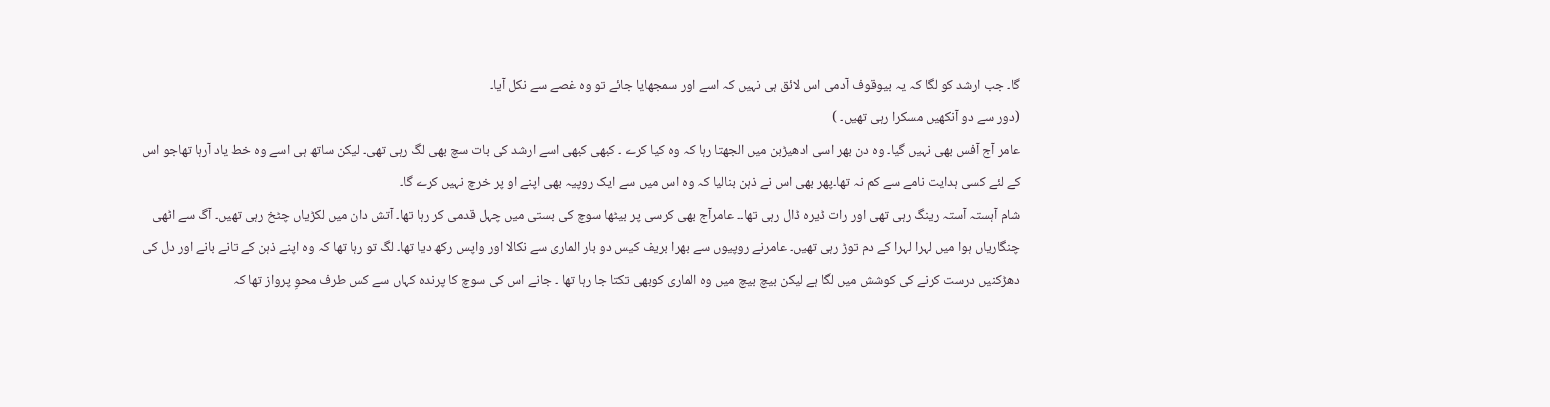گا۔ جب ارشد کو لگا کہ یہ بیوقوف آدمی اس لائق ہی نہیں کہ اسے اور سمجھایا جائے تو وہ غصے سے نکل آیا۔
(دور سے دو آنکھیں مسکرا رہی تھیں۔ )
عامر آج آفس بھی نہیں گیا۔ وہ دن بھر اسی ادھیڑبن میں الجھتا رہا کہ وہ کیا کرے ۔ کبھی کبھی اسے ارشد کی بات سچ بھی لگ رہی تھی۔ لیکن ساتھ ہی اسے وہ خط یاد آرہا تھاجو اس کے لئے کسی ہدایت نامے سے کم نہ تھا۔پھر بھی اس نے ذہن بنالیا کہ وہ اس میں سے ایک روپیہ بھی اپنے او پر خرچ نہیں کرے گا۔
شام آہستہ آستہ رینگ رہی تھی اور رات ڈیرہ ڈال رہی تھا۔۔ عامرآج بھی کرسی پر بیٹھا سوچ کی بستی میں چہل قدمی کر رہا تھا۔ آتش دان میں لکڑیاں چٹخ رہی تھیں۔ آگ سے اٹھی چنگاریاں ہوا میں لہرا لہرا کے دم توڑ رہی تھیں۔ عامرنے روپیوں سے بھرا بریف کیس دو بار الماری سے نکالا اور واپس رکھ دیا تھا۔ لگ تو رہا تھا کہ وہ اپنے ذہن کے تانے بانے اور دل کی دھڑکنیں درست کرنے کی کوشش میں لگا ہے لیکن بیچ بیچ میں وہ الماری کوبھی تکتا جا رہا تھا ۔ جانے اس کی سوچ کا پرندہ کہاں سے کس طرف محوِ پرواز تھا کہ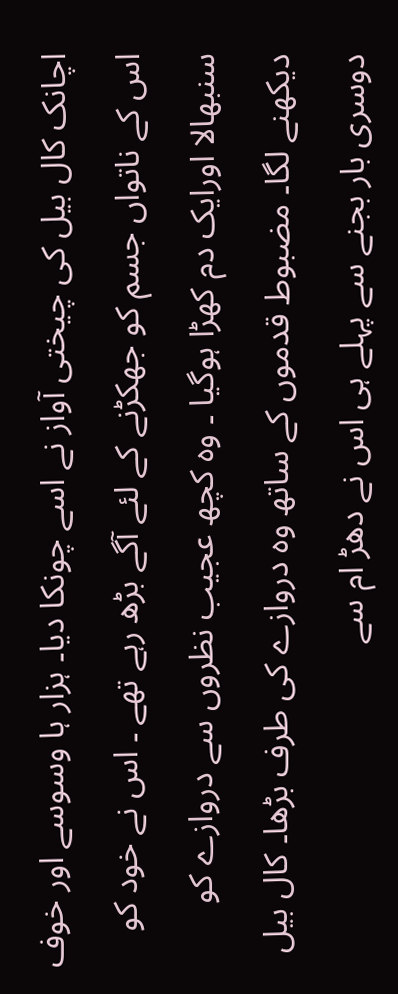اچانک کال بیل کی چیختی آواز نے اسے چونکا دیا۔ ہزار ہا وسوسے اور خوف اس کے ناتواں جسم کو جھکڑنے کے لئے آگے بڑھ رہے تھے ۔ اس نے خود کو سنبھالا اورایک دم کھڑا ہوگیا ۔ وہ کچھ عجیب نظروں سے دروازے کو دیکھنے لگا۔ مضبوط قدموں کے ساتھ وہ دروازے کی طرف بڑھا۔ کال بیل دوسری بار بجنے سے پہلے ہی اس نے دھڑ ام سے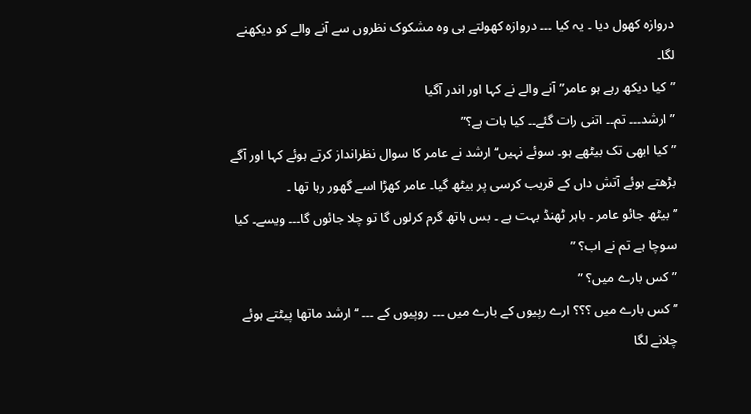دروازہ کھول دیا ۔ یہ کیا ۔۔۔ دروازہ کھولتے ہی وہ مشکوک نظروں سے آنے والے کو دیکھنے لگا۔
”کیا دیکھ رہے ہو عامر” آنے والے نے کہا اور اندر آگیا
” ارشد۔۔۔ تم۔۔ اتنی رات گئے۔۔ کیا بات ہے؟”
”کیا ابھی تک بیٹھے ہو۔ سوئے نہیں‘‘ ارشد نے عامر کا سوال نظرانداز کرتے ہوئے کہا اور آگے بڑھتے ہوئے آتش داں کے قریب کرسی پر بیٹھ گیا۔ عامر کھڑا اسے گھور رہا تھا ۔
’’ بیٹھ جائو عامر ۔ باہر ٹھنڈ بہت ہے ۔ بس ہاتھ گرم کرلوں گا تو چلا جائوں گا۔۔۔ ویسے۔ کیا سوچا ہے تم نے اب؟ ”
”کس بارے میں؟ ”
’’ کس بارے میں ؟؟؟ ارے رپیوں کے بارے میں ۔۔۔ روپیوں کے ۔۔۔ ‘‘ ارشد ماتھا پیٹتے ہوئے چلانے لگا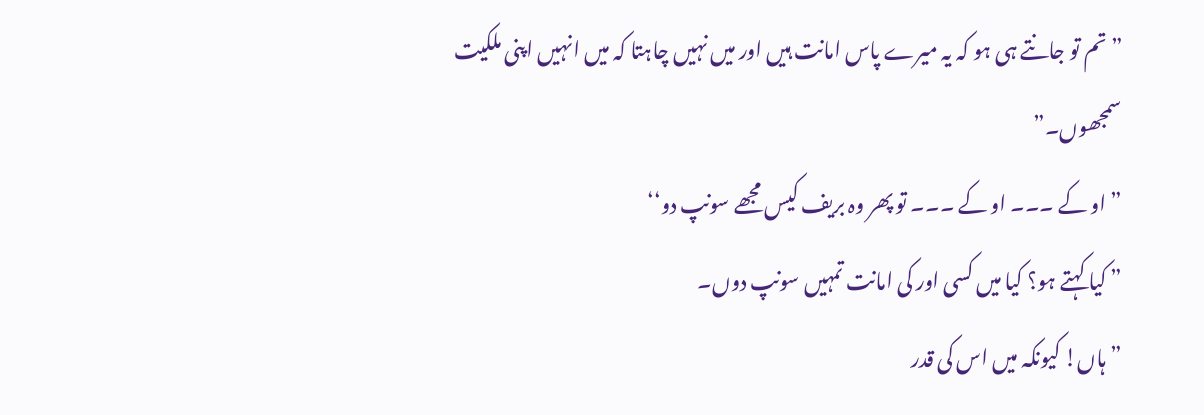” تم تو جانتے ہی ہو کہ یہ میرے پاس امانت ہیں اور میں نہیں چاہتا کہ میں انہیں اپنی ملکیت سمجھوں۔”
” او کے ۔۔۔ او کے ۔۔۔ تو پھر وہ بریف کیس مجھے سونپ دو‘‘
” کیا کہتے ہو؟ کیا میں کسی اور کی امانت تمہیں سونپ دوں۔
” ہاں! کیونکہ میں اس کی قدر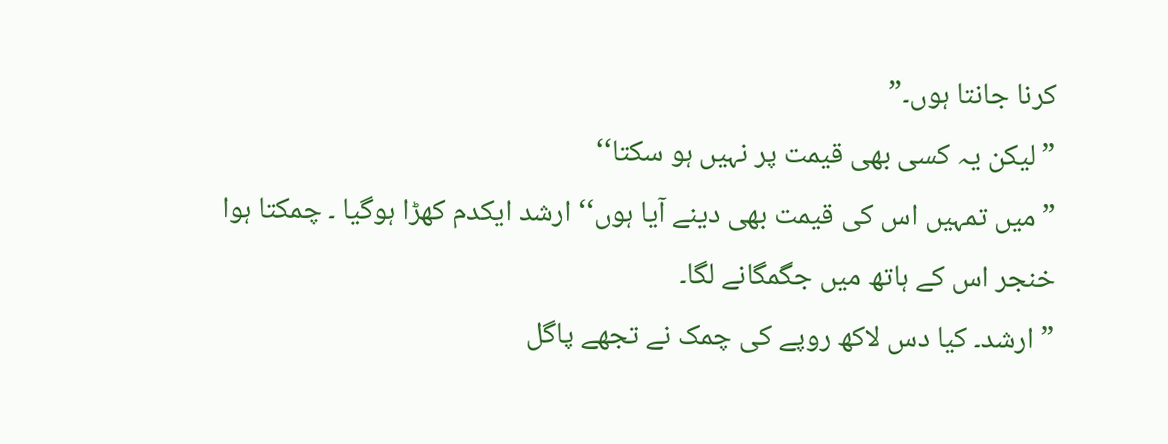کرنا جانتا ہوں۔”
”لیکن یہ کسی بھی قیمت پر نہیں ہو سکتا‘‘
”میں تمہیں اس کی قیمت بھی دینے آیا ہوں‘‘ ارشد ایکدم کھڑا ہوگیا ۔ چمکتا ہوا خنجر اس کے ہاتھ میں جگمگانے لگا۔
” ارشد۔ کیا دس لاکھ روپے کی چمک نے تجھے پاگل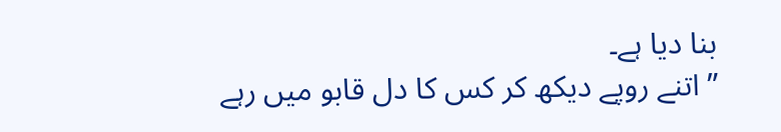بنا دیا ہے۔
”اتنے روپے دیکھ کر کس کا دل قابو میں رہے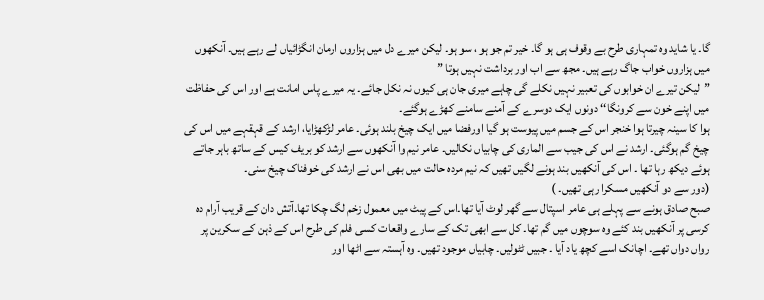گا۔ یا شاید وہ تمہاری طرح بے وقوف ہی ہو گا۔ خیر تم جو ہو ، سو ہو۔ لیکن میرے دل میں ہزاروں ارمان انگڑائیاں لے رہے ہیں۔ آنکھوں میں ہزاروں خواب جاگ رہے ہیں۔ مجھ سے اب اور برداشت نہیں ہوتا ”
”لیکن تیرے ان خوابوں کی تعبیر نہیں نکلے گی چاہے میری جان ہی کیوں نہ نکل جائے۔ یہ میرے پاس امانت ہے اور اس کی حفاظت میں اپنے خون سے کرونگا‘‘ دونوں ایک دوسرے کے آمنے سامنے کھڑے ہوگئے۔
ہوا کا سینہ چیرتا ہوا خنجر اس کے جسم میں پیوست ہو گیا اورفضا میں ایک چیخ بلند ہوئی۔ عامر لڑکھڑایا، ارشد کے قہقہے میں اس کی چیخ گم ہوگئی۔ ارشد نے اس کی جیب سے الماری کی چابیاں نکالیں۔ عامر نیم وا آنکھوں سے ارشد کو بریف کیس کے ساتھ باہر جاتے ہوئے دیکھ رہا تھا ۔ اس کی آنکھیں بند ہونے لگیں تھیں کہ نیم مردہ حالت میں بھی اس نے ارشد کی خوفناک چیخ سنی۔
(دور سے دو آنکھیں مسکرا رہی تھیں۔ )
صبح صادق ہونے سے پہلے ہی عامر اسپتال سے گھر لوٹ آیا تھا۔اس کے پیٹ میں معمول زخم لگ چکا تھا۔آتش دان کے قریب آرام دہ کرسی پر آنکھیں بند کئے وہ سوچوں میں گم تھا۔ کل سے ابھی تک کے سارے واقعات کسی فلم کی طرح اس کے ذہن کے سکرین پر رواں دواں تھے۔ اچانک اسے کچھ یاد آیا ۔ جبیں ٹٹولیں۔ چابیاں موجود تھیں۔ وہ آہستہ سے اٹھا اور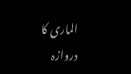الماری کا دروازہ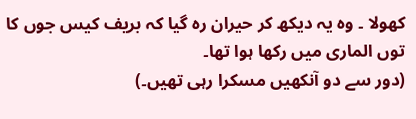کھولا ۔ وہ یہ دیکھ کر حیران رہ گیا کہ بریف کیس جوں کا توں الماری میں رکھا ہوا تھا۔
(دور سے دو آنکھیں مسکرا رہی تھیں۔)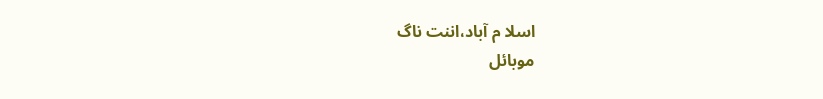اسلا م آباد،اننت ناگ
موبائل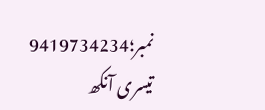نمبر؛9419734234
تیسری آنکھ